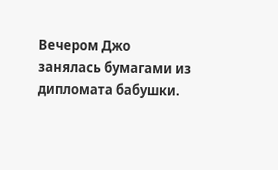Вечером Джо занялась бумагами из дипломата бабушки.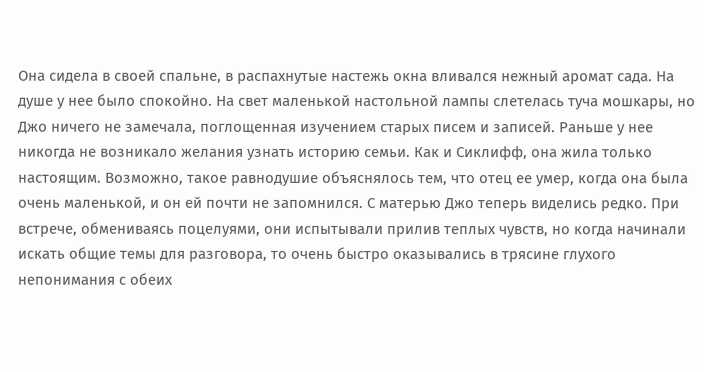Она сидела в своей спальне, в распахнутые настежь окна вливался нежный аромат сада. На душе у нее было спокойно. На свет маленькой настольной лампы слетелась туча мошкары, но Джо ничего не замечала, поглощенная изучением старых писем и записей. Раньше у нее никогда не возникало желания узнать историю семьи. Как и Сиклифф, она жила только настоящим. Возможно, такое равнодушие объяснялось тем, что отец ее умер, когда она была очень маленькой, и он ей почти не запомнился. С матерью Джо теперь виделись редко. При встрече, обмениваясь поцелуями, они испытывали прилив теплых чувств, но когда начинали искать общие темы для разговора, то очень быстро оказывались в трясине глухого непонимания с обеих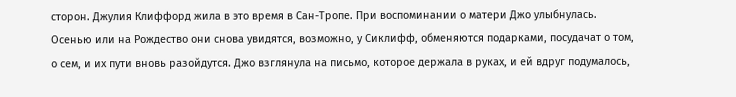сторон. Джулия Клиффорд жила в это время в Сан-Тропе. При воспоминании о матери Джо улыбнулась. Осенью или на Рождество они снова увидятся, возможно, у Сиклифф, обменяются подарками, посудачат о том, о сем, и их пути вновь разойдутся. Джо взглянула на письмо, которое держала в руках, и ей вдруг подумалось,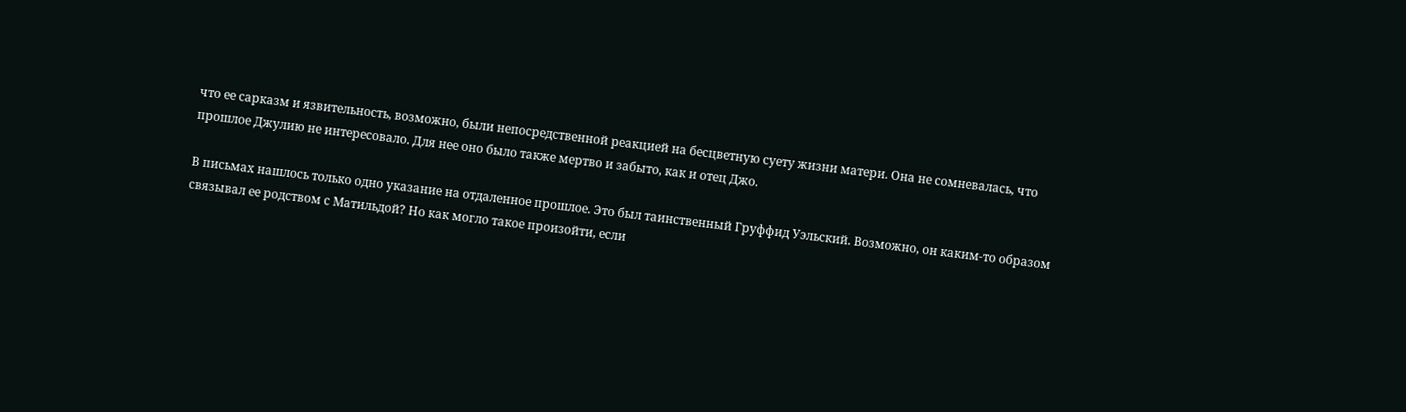что ее сарказм и язвительность, возможно, были непосредственной реакцией на бесцветную суету жизни матери. Она не сомневалась, что прошлое Джулию не интересовало. Для нее оно было также мертво и забыто, как и отец Джо.

В письмах нашлось только одно указание на отдаленное прошлое. Это был таинственный Груффид Уэльский. Возможно, он каким-то образом связывал ее родством с Матильдой? Но как могло такое произойти, если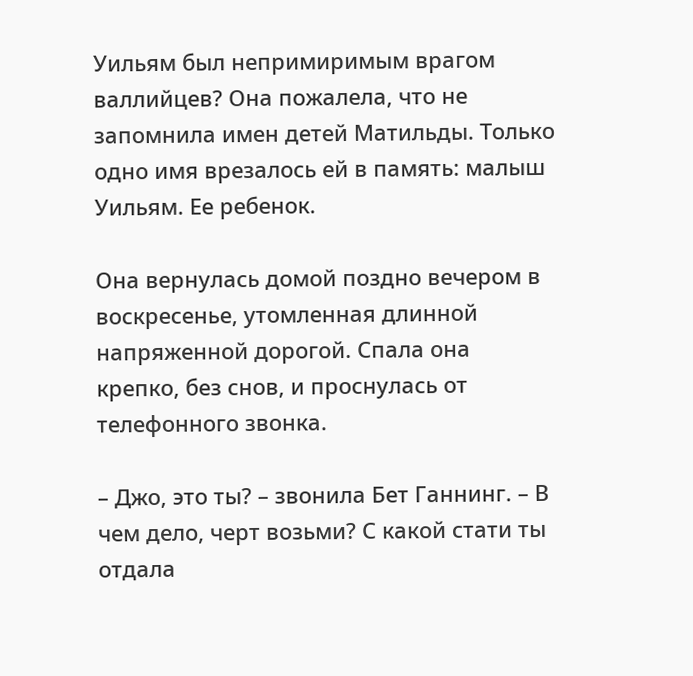Уильям был непримиримым врагом валлийцев? Она пожалела, что не запомнила имен детей Матильды. Только одно имя врезалось ей в память: малыш Уильям. Ее ребенок.

Она вернулась домой поздно вечером в воскресенье, утомленная длинной напряженной дорогой. Спала она крепко, без снов, и проснулась от телефонного звонка.

– Джо, это ты? – звонила Бет Ганнинг. – В чем дело, черт возьми? С какой стати ты отдала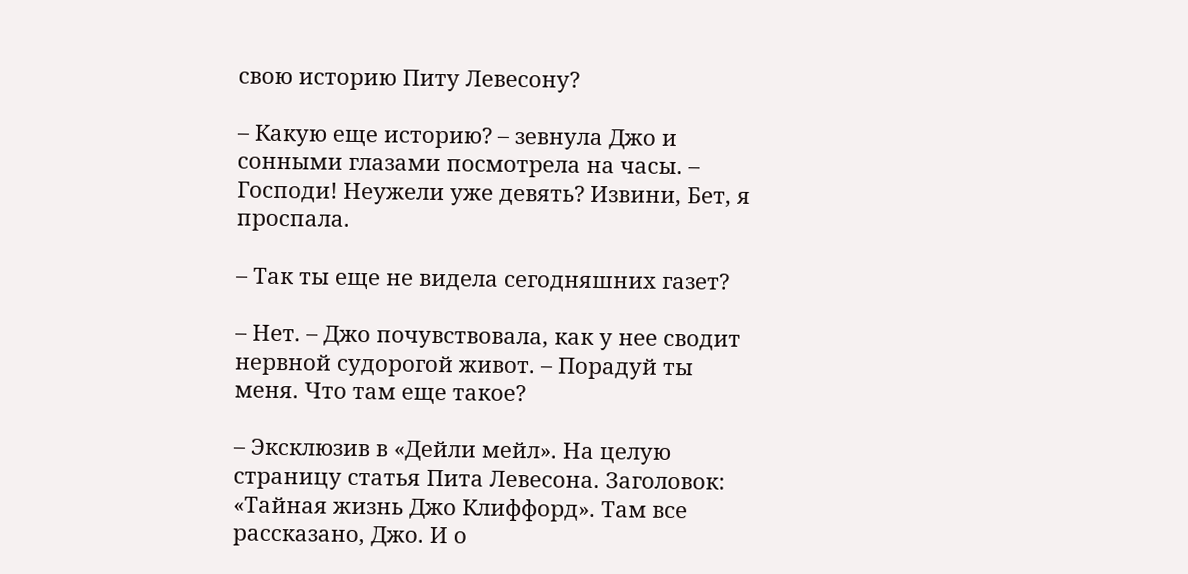свою историю Питу Левесону?

– Какую еще историю? – зевнула Джо и сонными глазами посмотрела на часы. – Господи! Неужели уже девять? Извини, Бет, я проспала.

– Так ты еще не видела сегодняшних газет?

– Нет. – Джо почувствовала, как у нее сводит нервной судорогой живот. – Порадуй ты меня. Что там еще такое?

– Эксклюзив в «Дейли мейл». На целую страницу статья Пита Левесона. Заголовок: «Тайная жизнь Джо Клиффорд». Там все рассказано, Джо. И о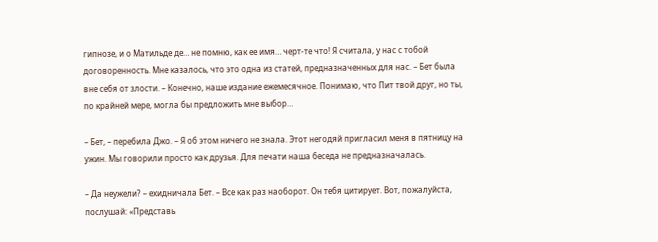гипнозе, и о Матильде де… не помню, как ее имя… черт-те что! Я считала, у нас с тобой договоренность. Мне казалось, что это одна из статей, предназначенных для нас. – Бет была вне себя от злости. – Конечно, наше издание ежемесячное. Понимаю, что Пит твой друг, но ты, по крайней мере, могла бы предложить мне выбор…

– Бет, – перебила Джо. – Я об этом ничего не знала. Этот негодяй пригласил меня в пятницу на ужин. Мы говорили просто как друзья. Для печати наша беседа не предназначалась.

– Да неужели? – ехидничала Бет. – Все как раз наоборот. Он тебя цитирует. Вот, пожалуйста, послушай: «Представь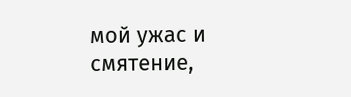мой ужас и смятение,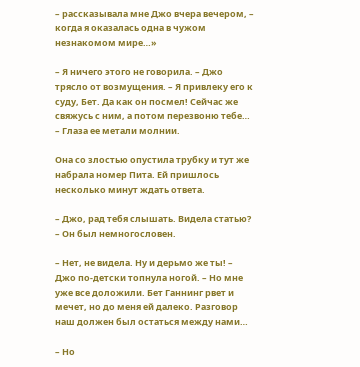– рассказывала мне Джо вчера вечером, – когда я оказалась одна в чужом незнакомом мире…»

– Я ничего этого не говорила. – Джо трясло от возмущения. – Я привлеку его к суду, Бет. Да как он посмел! Сейчас же свяжусь с ним, а потом перезвоню тебе… – Глаза ее метали молнии.

Она со злостью опустила трубку и тут же набрала номер Пита. Ей пришлось несколько минут ждать ответа.

– Джо, рад тебя слышать. Видела статью? – Он был немногословен.

– Нет, не видела. Ну и дерьмо же ты! – Джо по-детски топнула ногой. – Но мне уже все доложили. Бет Ганнинг рвет и мечет, но до меня ей далеко. Разговор наш должен был остаться между нами…

– Но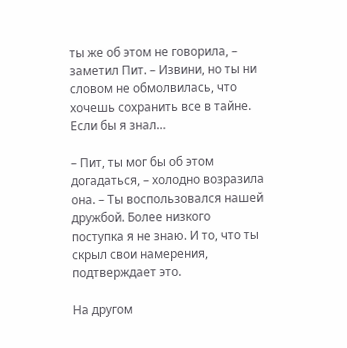ты же об этом не говорила, – заметил Пит. – Извини, но ты ни словом не обмолвилась, что хочешь сохранить все в тайне. Если бы я знал…

– Пит, ты мог бы об этом догадаться, – холодно возразила она. – Ты воспользовался нашей дружбой. Более низкого поступка я не знаю. И то, что ты скрыл свои намерения, подтверждает это.

На другом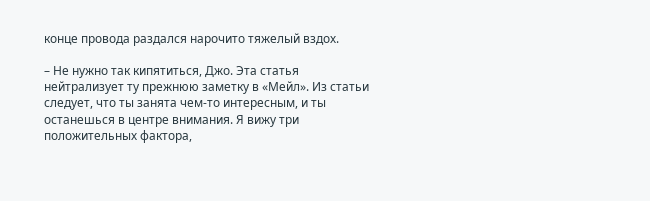конце провода раздался нарочито тяжелый вздох.

– Не нужно так кипятиться, Джо. Эта статья нейтрализует ту прежнюю заметку в «Мейл». Из статьи следует, что ты занята чем-то интересным, и ты останешься в центре внимания. Я вижу три положительных фактора,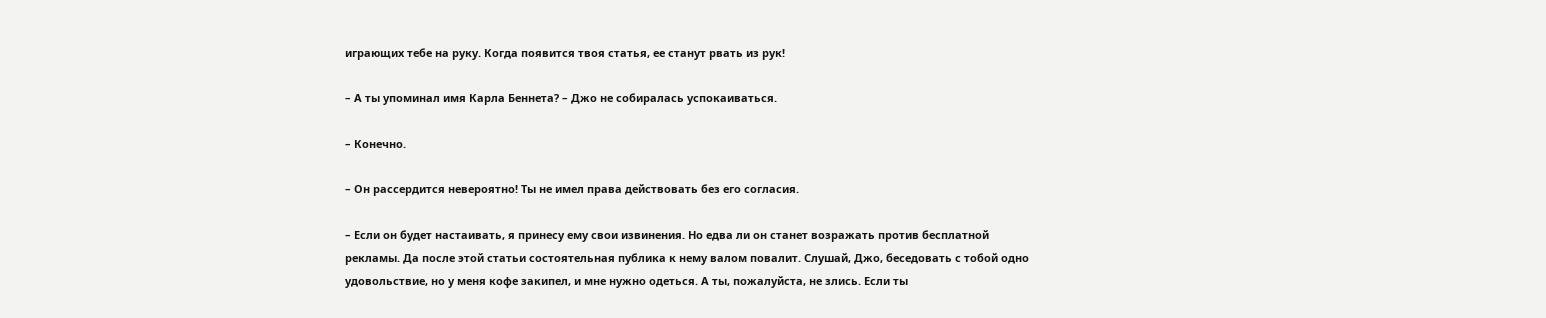играющих тебе на руку. Когда появится твоя статья, ее станут рвать из рук!

– А ты упоминал имя Карла Беннета? – Джо не собиралась успокаиваться.

– Конечно.

– Он рассердится невероятно! Ты не имел права действовать без его согласия.

– Если он будет настаивать, я принесу ему свои извинения. Но едва ли он станет возражать против бесплатной рекламы. Да после этой статьи состоятельная публика к нему валом повалит. Слушай, Джо, беседовать с тобой одно удовольствие, но у меня кофе закипел, и мне нужно одеться. А ты, пожалуйста, не злись. Если ты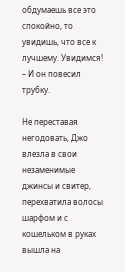обдумаешь все это спокойно, то увидишь, что все к лучшему. Увидимся! – И он повесил трубку.

Не переставая негодовать, Джо влезла в свои незаменимые джинсы и свитер, перехватила волосы шарфом и с кошельком в руках вышла на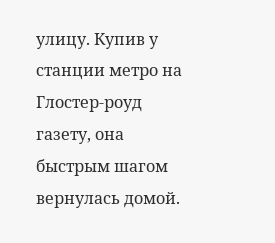улицу. Купив у станции метро на Глостер-роуд газету, она быстрым шагом вернулась домой.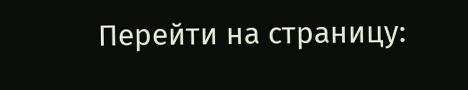Перейти на страницу: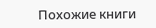Похожие книги